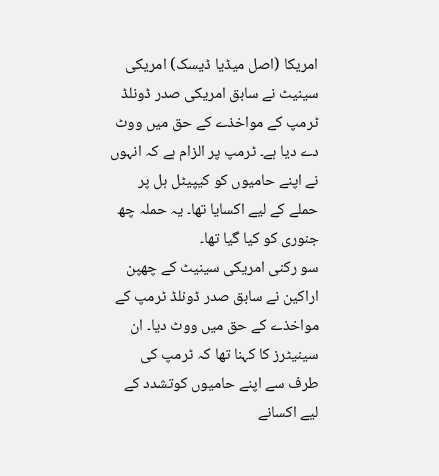امریکا (اصل میڈیا ڈیسک) امریکی سینیٹ نے سابق امریکی صدر ڈونلڈ ٹرمپ کے مواخذے کے حق میں ووٹ دے دیا ہے۔ ٹرمپ پر الزام ہے کہ انہوں نے اپنے حامیوں کو کیپیٹل ہل پر حملے کے لیے اکسایا تھا۔ یہ حملہ چھ جنوری کو کیا گیا تھا۔
سو رکنی امریکی سینیٹ کے چھپن اراکین نے سابق صدر ڈونلڈ ٹرمپ کے مواخذے کے حق میں ووٹ دیا۔ ان سینیٹرز کا کہنا تھا کہ ٹرمپ کی طرف سے اپنے حامیوں کوتشدد کے لیے اکسانے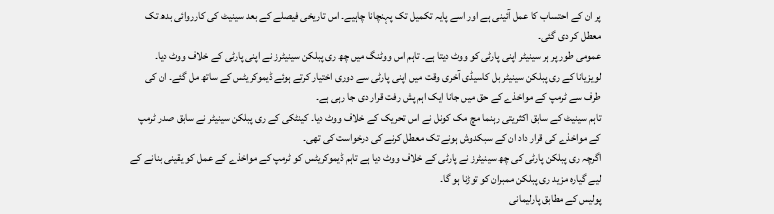پر ان کے احتساب کا عمل آئینی ہے اور اسے پایہ تکمیل تک پہنچانا چاہیے۔ اس تاریخی فیصلے کے بعد سینیٹ کی کارروائی بدھ تک معطل کر دی گئی۔
عمومی طور پر ہر سینیٹر اپنی پارٹی کو ووٹ دیتا ہے۔ تاہم اس ووٹنگ میں چھ ری پبلکن سینیٹرز نے اپنی پارٹی کے خلاف ووٹ دیا۔ لویزیانا کے ری پبلکن سینیٹر بل کاسیڈی آخری وقت میں اپنی پارٹی سے دوری اختیار کرتے ہوئے ڈیموکریٹس کے ساتھ مل گئے۔ ان کی طرف سے ٹرمپ کے مواخذے کے حق میں جانا ایک اہم پش رفت قرار دی جا رہی ہے۔
تاہم سینیٹ کے سابق اکثریتی رہنما مچ مک کونل نے اس تحریک کے خلاف ووٹ دیا۔ کینٹکی کے ری پبلکن سینیٹر نے سابق صدر ٹرمپ کے مواخذے کی قرار داد ان کے سبکدوش ہونے تک معطل کرنے کی درخواست کی تھی۔
اگرچہ ری پبلکن پارٹی کی چھ سینیٹرز نے پارٹی کے خلاف ووٹ دیا ہے تاہم ڈیموکریٹس کو ٹرمپ کے مواخذے کے عمل کو یقینی بنانے کے لیے گیارہ مزید ری پبلکن ممبران کو توڑنا ہو گا۔
پولیس کے مطابق پارلیمانی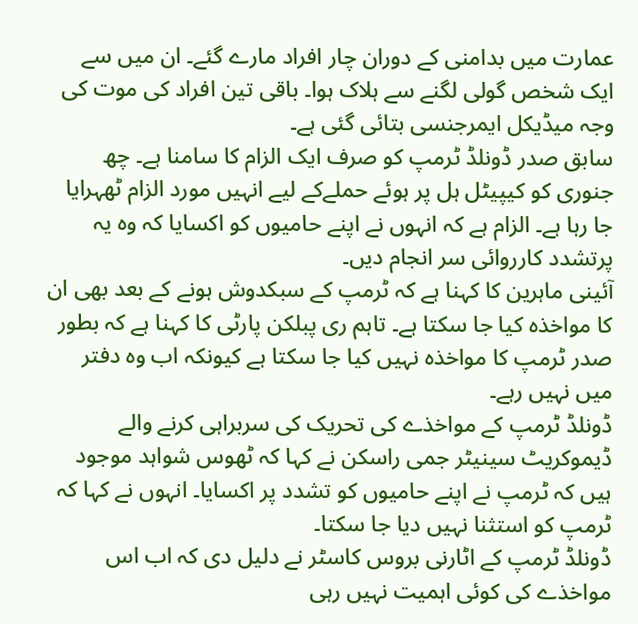عمارت میں بدامنی کے دوران چار افراد مارے گئے۔ ان میں سے ایک شخص گولی لگنے سے ہلاک ہوا۔ باقی تین افراد کی موت کی وجہ میڈیکل ایمرجنسی بتائی گئی ہے۔
سابق صدر ڈونلڈ ٹرمپ کو صرف ایک الزام کا سامنا ہے۔ چھ جنوری کو کیپیٹل ہل پر ہوئے حملےکے لیے انہیں مورد الزام ٹھہرایا جا رہا ہے۔ الزام ہے کہ انہوں نے اپنے حامیوں کو اکسایا کہ وہ یہ پرتشدد کارروائی سر انجام دیں۔
آئینی ماہرین کا کہنا ہے کہ ٹرمپ کے سبکدوش ہونے کے بعد بھی ان کا مواخذہ کیا جا سکتا ہے۔ تاہم ری پبلکن پارٹی کا کہنا ہے کہ بطور صدر ٹرمپ کا مواخذہ نہیں کیا جا سکتا ہے کیونکہ اب وہ دفتر میں نہیں رہے۔
ڈونلڈ ٹرمپ کے مواخذے کی تحریک کی سربراہی کرنے والے ڈیموکریٹ سینیٹر جمی راسکن نے کہا کہ ٹھوس شواہد موجود ہیں کہ ٹرمپ نے اپنے حامیوں کو تشدد پر اکسایا۔ انہوں نے کہا کہ ٹرمپ کو استثنا نہیں دیا جا سکتا۔
ڈونلڈ ٹرمپ کے اٹارنی بروس کاسٹر نے دلیل دی کہ اب اس مواخذے کی کوئی اہمیت نہیں رہی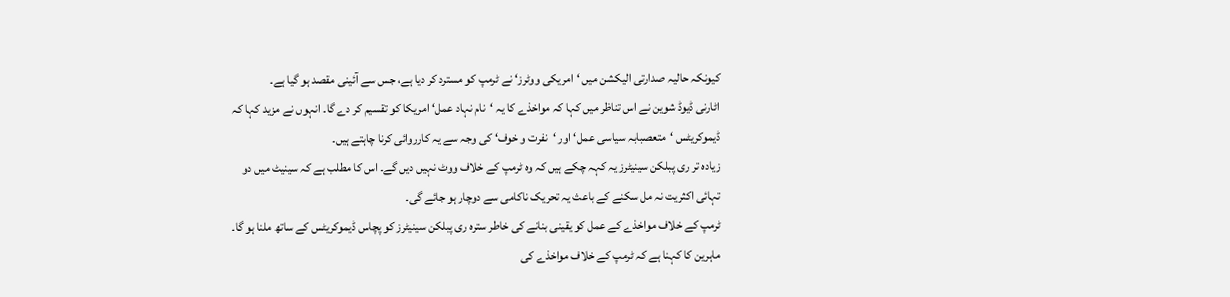کیونکہ حالیہ صدارتی الیکشن میں ‘امریکی ووٹرز‘ نے ٹرمپ کو مسترد کر دیا ہے، جس سے آئینی مقصد ہو گیا ہے۔
اٹارنی ڈیوڈ شوین نے اس تناظر میں کہا کہ مواخذے کا یہ ‘نام نہاد عمل‘ امریکا کو تقسیم کر دے گا۔ انہوں نے مزید کہا کہ ڈیموکریٹس ‘متعصبابہ سیاسی عمل‘ اور ‘نفرت و خوف‘ کی وجہ سے یہ کارروائی کرنا چاہتے ہیں۔
زیادہ تر ری پبلکن سینیٹرز یہ کہہ چکے ہیں کہ وہ ٹرمپ کے خلاف ووٹ نہیں دیں گے۔ اس کا مطلب ہے کہ سینیٹ میں دو تہائی اکثریت نہ مل سکنے کے باعث یہ تحریک ناکامی سے دوچار ہو جائے گی۔
ٹرمپ کے خلاف مواخذے کے عمل کو یقینی بنانے کی خاطر سترہ ری پبلکن سینیٹرز کو پچاس ڈیموکریٹس کے ساتھ ملنا ہو گا۔ ماہرین کا کہنا ہے کہ ٹرمپ کے خلاف مواخذے کی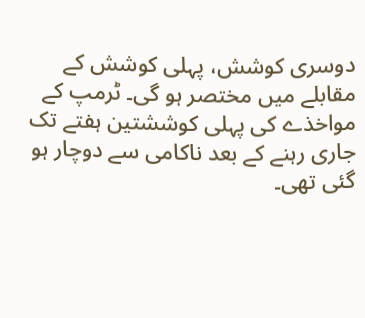دوسری کوشش، پہلی کوشش کے مقابلے میں مختصر ہو گی۔ ٹرمپ کے مواخذے کی پہلی کوششتین ہفتے تک جاری رہنے کے بعد ناکامی سے دوچار ہو گئی تھی۔